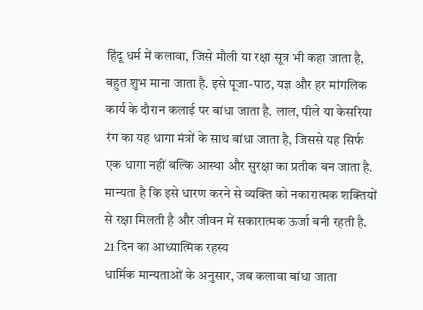हिंदू धर्म में कलावा, जिसे मौली या रक्षा सूत्र भी कहा जाता है, बहुत शुभ माना जाता है. इसे पूजा-पाठ, यज्ञ और हर मांगलिक कार्य के दौरान कलाई पर बांधा जाता है. लाल, पीले या केसरिया रंग का यह धागा मंत्रों के साथ बांधा जाता है, जिससे यह सिर्फ एक धागा नहीं बल्कि आस्था और सुरक्षा का प्रतीक बन जाता है. मान्यता है कि इसे धारण करने से व्यक्ति को नकारात्मक शक्तियों से रक्षा मिलती है और जीवन में सकारात्मक ऊर्जा बनी रहती है.
21 दिन का आध्यात्मिक रहस्य
धार्मिक मान्यताओं के अनुसार, जब कलावा बांधा जाता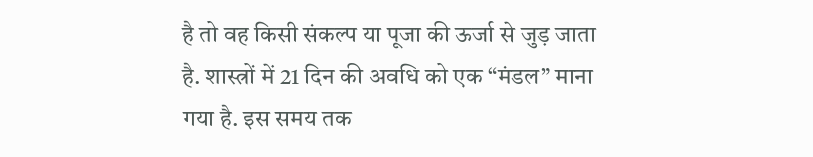है तो वह किसी संकल्प या पूजा की ऊर्जा से जुड़ जाता है. शास्त्रों में 21 दिन की अवधि को एक “मंडल” माना गया है. इस समय तक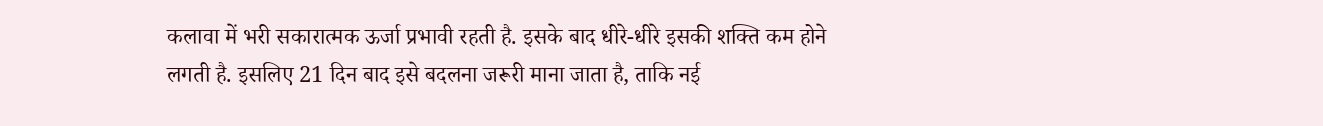कलावा में भरी सकारात्मक ऊर्जा प्रभावी रहती है. इसके बाद धीरे-धीरे इसकी शक्ति कम होने लगती है. इसलिए 21 दिन बाद इसे बदलना जरूरी माना जाता है, ताकि नई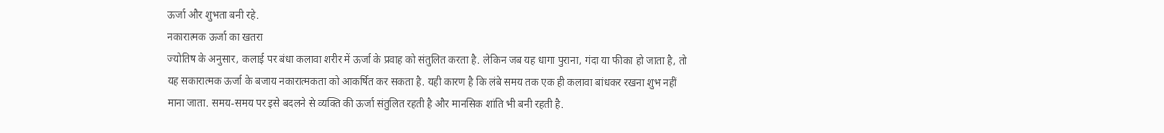ऊर्जा और शुभता बनी रहे.
नकारात्मक ऊर्जा का खतरा
ज्योतिष के अनुसार, कलाई पर बंधा कलावा शरीर में ऊर्जा के प्रवाह को संतुलित करता है. लेकिन जब यह धागा पुराना, गंदा या फीका हो जाता है, तो यह सकारात्मक ऊर्जा के बजाय नकारात्मकता को आकर्षित कर सकता है. यही कारण है कि लंबे समय तक एक ही कलावा बांधकर रखना शुभ नहीं माना जाता. समय-समय पर इसे बदलने से व्यक्ति की ऊर्जा संतुलित रहती है और मानसिक शांति भी बनी रहती है.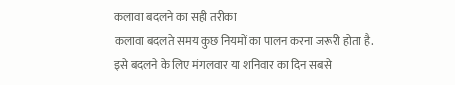कलावा बदलने का सही तरीका
कलावा बदलते समय कुछ नियमों का पालन करना जरूरी होता है. इसे बदलने के लिए मंगलवार या शनिवार का दिन सबसे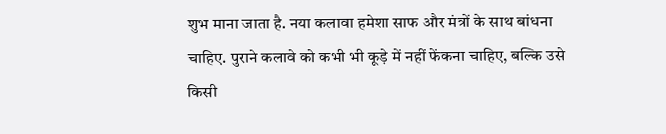शुभ माना जाता है. नया कलावा हमेशा साफ और मंत्रों के साथ बांधना चाहिए. पुराने कलावे को कभी भी कूड़े में नहीं फेंकना चाहिए, बल्कि उसे किसी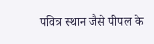पवित्र स्थान जैसे पीपल के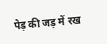पेड़ की जड़ में रख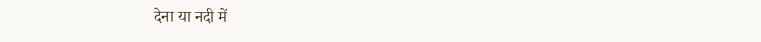देना या नदी में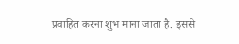प्रवाहित करना शुभ माना जाता है. इससे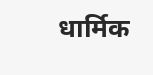धार्मिक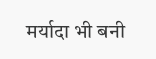मर्यादा भी बनी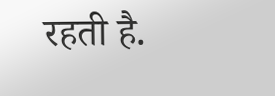रहती है.